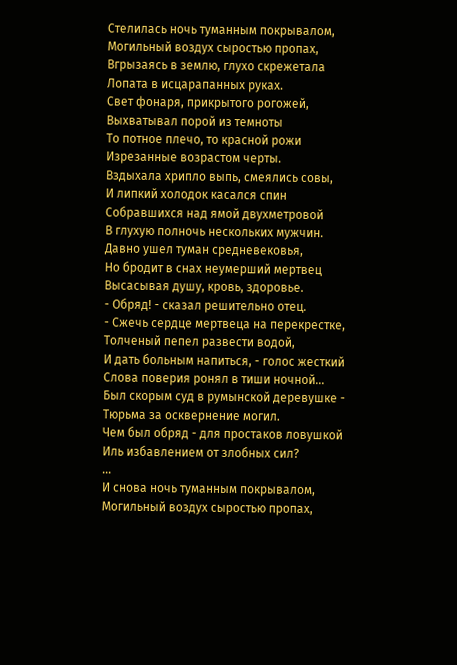Стелилась ночь туманным покрывалом,
Могильный воздух сыростью пропах,
Вгрызаясь в землю, глухо скрежетала
Лопата в исцарапанных руках.
Свет фонаря, прикрытого рогожей,
Выхватывал порой из темноты
То потное плечо, то красной рожи
Изрезанные возрастом черты.
Вздыхала хрипло выпь, смеялись совы,
И липкий холодок касался спин
Собравшихся над ямой двухметровой
В глухую полночь нескольких мужчин.
Давно ушел туман средневековья,
Но бродит в снах неумерший мертвец
Высасывая душу, кровь, здоровье.
- Обряд! - сказал решительно отец.
- Сжечь сердце мертвеца на перекрестке,
Толченый пепел развести водой,
И дать больным напиться, - голос жесткий
Слова поверия ронял в тиши ночной...
Был скорым суд в румынской деревушке -
Тюрьма за осквернение могил.
Чем был обряд - для простаков ловушкой
Иль избавлением от злобных сил?
...
И снова ночь туманным покрывалом,
Могильный воздух сыростью пропах,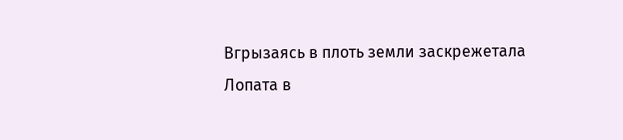Вгрызаясь в плоть земли заскрежетала
Лопата в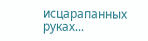исцарапанных руках...